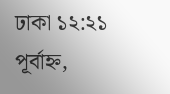ঢাকা ১২:২১ পূর্বাহ্ন,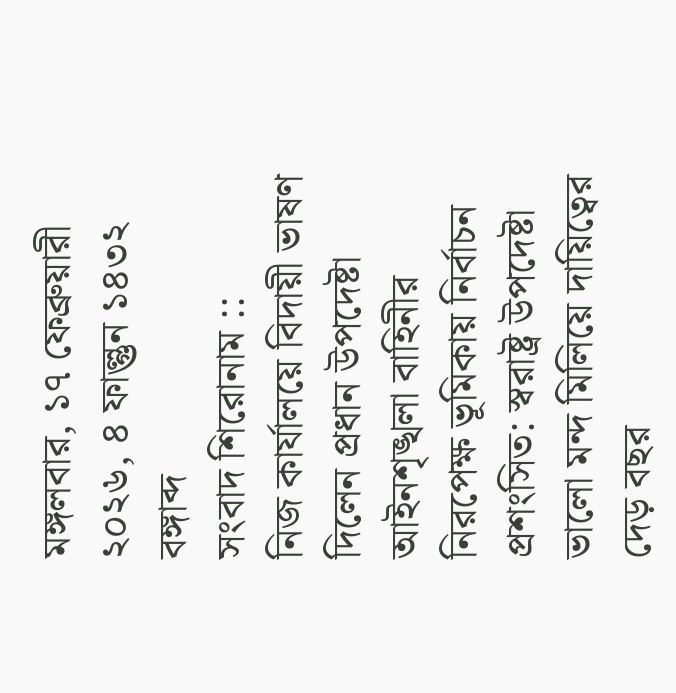মঙ্গলবার, ১৭ ফেব্রুয়ারী ২০২৬, ৪ ফাল্গুন ১৪৩২ বঙ্গাব্দ
সংবাদ শিরোনাম ::
নিজ কার্যালয়ে বিদায়ী ভাষণ দিলেন প্রধান উপদেষ্টা আইনশৃঙ্খলা বাহিনীর নিরপেক্ষ ভূমিকায় নির্বাচন প্রশংসিত: স্বরাষ্ট্র উপদেষ্টা ভালো মন্দ মিলিয়ে দায়িত্বের দেড় বছর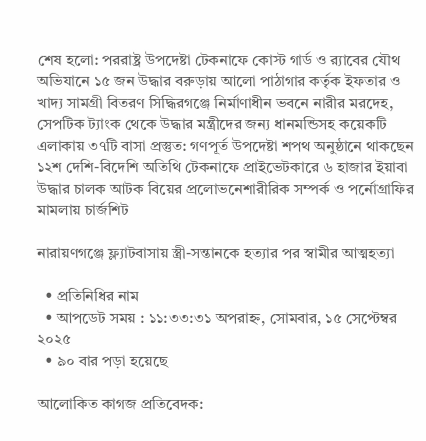শেষ হলো: পররাষ্ট্র উপদেষ্টা টেকনাফে কোস্ট গার্ড ও র‍্যাবের যৌথ অভিযানে ১৫ জন উদ্ধার বরুড়ায় আলো পাঠাগার কর্তৃক ইফতার ও খাদ্য সামগ্রী বিতরণ সিদ্ধিরগঞ্জে নির্মাণাধীন ভবনে নারীর মরদেহ, সেপটিক ট্যাংক থেকে উদ্ধার মন্ত্রীদের জন্য ধানমন্ডিসহ কয়েকটি এলাকায় ৩৭টি বাসা প্রস্তুত: গণপূর্ত উপদেষ্টা শপথ অনুষ্ঠানে থাকছেন ১২শ দেশি-বিদেশি অতিথি টেকনাফে প্রাইভেটকারে ৬ হাজার ইয়াবা উদ্ধার চালক আটক বিয়ের প্রলোভনেশারীরিক সম্পর্ক ও পর্নোগ্রাফির মামলায় চার্জশিট

নারায়ণগঞ্জে ফ্ল্যাটবাসায় স্ত্রী-সন্তানকে হত্যার পর স্বামীর আত্মহত্যা

  • প্রতিনিধির নাম
  • আপডেট সময় : ১১:৩৩:৩১ অপরাহ্ন, সোমবার, ১৫ সেপ্টেম্বর ২০২৫
  • ৯০ বার পড়া হয়েছে

আলোকিত কাগজ প্রতিবেদক: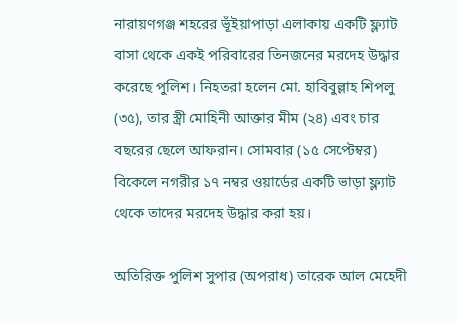নারায়ণগঞ্জ শহরের ভূঁইয়াপাড়া এলাকায় একটি ফ্ল্যাট বাসা থেকে একই পরিবারের তিনজনের মরদেহ উদ্ধার করেছে পুলিশ। নিহতরা হলেন মো. হাবিবুল্লাহ শিপলু (৩৫), তার স্ত্রী মোহিনী আক্তার মীম (২৪) এবং চার বছরের ছেলে আফরান। সোমবার (১৫ সেপ্টেম্বর) বিকেলে নগরীর ১৭ নম্বর ওয়ার্ডের একটি ভাড়া ফ্ল্যাট থেকে তাদের মরদেহ উদ্ধার করা হয়।

অতিরিক্ত পুলিশ সুপার (অপরাধ) তারেক আল মেহেদী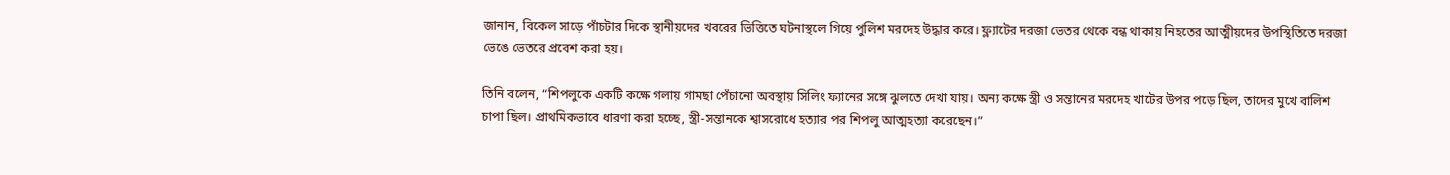জানান, বিকেল সাড়ে পাঁচটার দিকে স্থানীয়দের খবরের ভিত্তিতে ঘটনাস্থলে গিয়ে পুলিশ মরদেহ উদ্ধার করে। ফ্ল্যাটের দরজা ভেতর থেকে বন্ধ থাকায় নিহতের আত্মীয়দের উপস্থিতিতে দরজা ভেঙে ভেতরে প্রবেশ করা হয়।

তিনি বলেন, “শিপলুকে একটি কক্ষে গলায় গামছা পেঁচানো অবস্থায় সিলিং ফ্যানের সঙ্গে ঝুলতে দেখা যায়। অন্য কক্ষে স্ত্রী ও সন্তানের মরদেহ খাটের উপর পড়ে ছিল, তাদের মুখে বালিশ চাপা ছিল। প্রাথমিকভাবে ধারণা করা হচ্ছে, স্ত্রী-সন্তানকে শ্বাসরোধে হত্যার পর শিপলু আত্মহত্যা করেছেন।”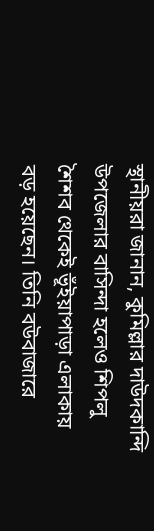স্থানীয়রা জানান, কুমিল্লার দাউদকান্দি উপজেলার বাসিন্দা হলেও শিপলু শৈশব থেকেই ভূঁইয়াপাড়া এলাকায় বড় হয়েছেন। তিনি বউবাজারে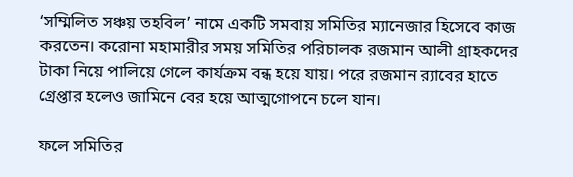‘সম্মিলিত সঞ্চয় তহবিল’ নামে একটি সমবায় সমিতির ম্যানেজার হিসেবে কাজ করতেন। করোনা মহামারীর সময় সমিতির পরিচালক রজমান আলী গ্রাহকদের টাকা নিয়ে পালিয়ে গেলে কার্যক্রম বন্ধ হয়ে যায়। পরে রজমান র‌্যাবের হাতে গ্রেপ্তার হলেও জামিনে বের হয়ে আত্মগোপনে চলে যান।

ফলে সমিতির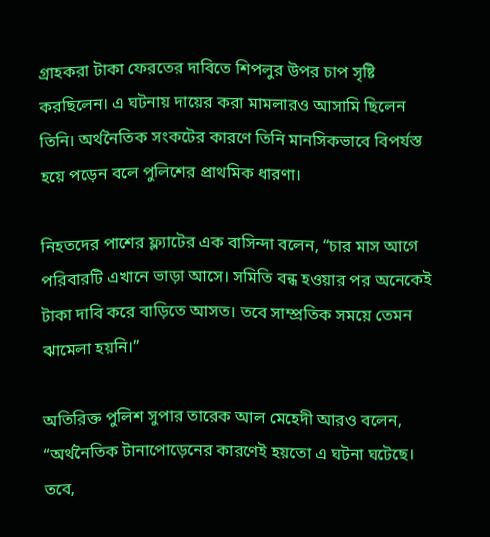গ্রাহকরা টাকা ফেরতের দাবিতে শিপলুর উপর চাপ সৃষ্টি করছিলেন। এ ঘটনায় দায়ের করা মামলারও আসামি ছিলেন তিনি। অর্থনৈতিক সংকটের কারণে তিনি মানসিকভাবে বিপর্যস্ত হয়ে পড়েন বলে পুলিশের প্রাথমিক ধারণা।

নিহতদের পাশের ফ্ল্যাটের এক বাসিন্দা বলেন, “চার মাস আগে পরিবারটি এখানে ভাড়া আসে। সমিতি বন্ধ হওয়ার পর অনেকেই টাকা দাবি করে বাড়িতে আসত। তবে সাম্প্রতিক সময়ে তেমন ঝামেলা হয়নি।”

অতিরিক্ত পুলিশ সুপার তারেক আল মেহেদী আরও বলেন, “অর্থনৈতিক টানাপোড়েনের কারণেই হয়তো এ ঘটনা ঘটেছে। তবে,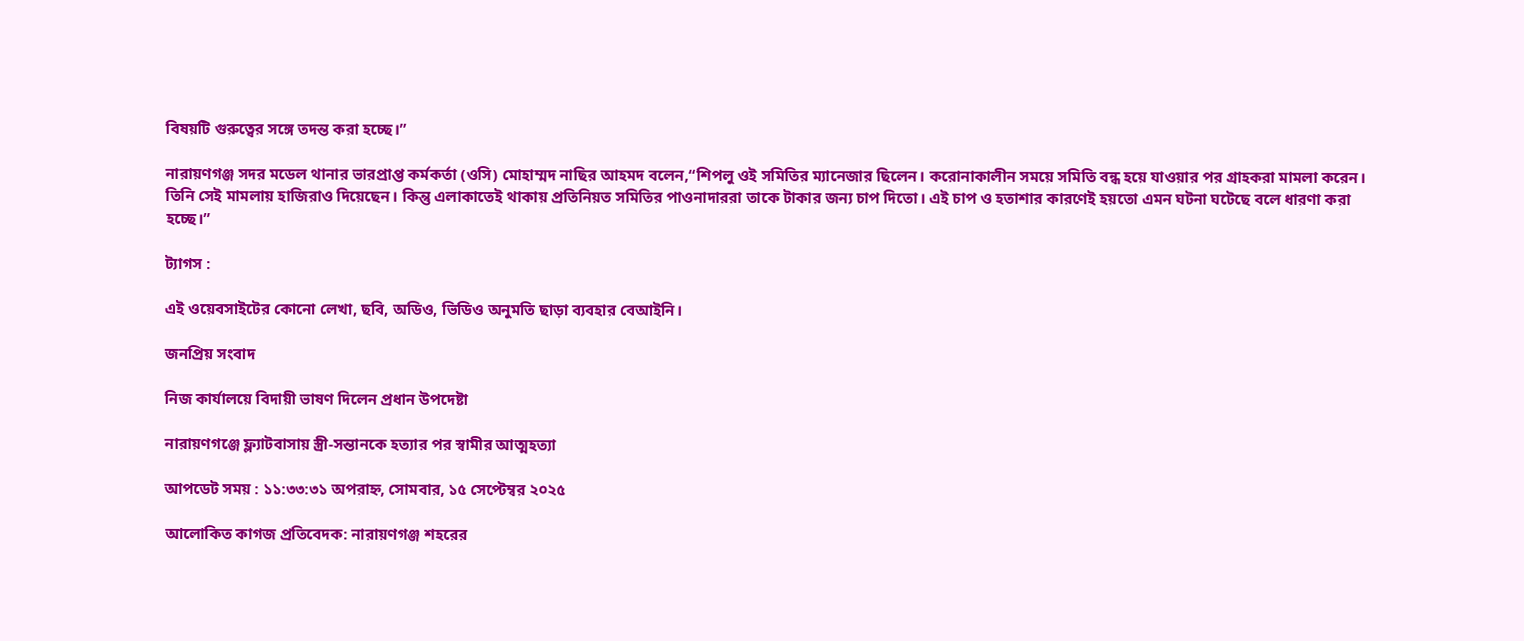বিষয়টি গুরুত্বের সঙ্গে তদন্ত করা হচ্ছে।”

নারায়ণগঞ্জ সদর মডেল থানার ভারপ্রাপ্ত কর্মকর্তা (ওসি) মোহাম্মদ নাছির আহমদ বলেন,“শিপলু ওই সমিতির ম্যানেজার ছিলেন। করোনাকালীন সময়ে সমিতি বন্ধ হয়ে যাওয়ার পর গ্রাহকরা মামলা করেন। তিনি সেই মামলায় হাজিরাও দিয়েছেন। কিন্তু এলাকাতেই থাকায় প্রতিনিয়ত সমিতির পাওনাদাররা তাকে টাকার জন্য চাপ দিতো। এই চাপ ও হতাশার কারণেই হয়তো এমন ঘটনা ঘটেছে বলে ধারণা করা হচ্ছে।”

ট্যাগস :

এই ওয়েবসাইটের কোনো লেখা, ছবি, অডিও, ভিডিও অনুমতি ছাড়া ব্যবহার বেআইনি।

জনপ্রিয় সংবাদ

নিজ কার্যালয়ে বিদায়ী ভাষণ দিলেন প্রধান উপদেষ্টা

নারায়ণগঞ্জে ফ্ল্যাটবাসায় স্ত্রী-সন্তানকে হত্যার পর স্বামীর আত্মহত্যা

আপডেট সময় : ১১:৩৩:৩১ অপরাহ্ন, সোমবার, ১৫ সেপ্টেম্বর ২০২৫

আলোকিত কাগজ প্রতিবেদক: নারায়ণগঞ্জ শহরের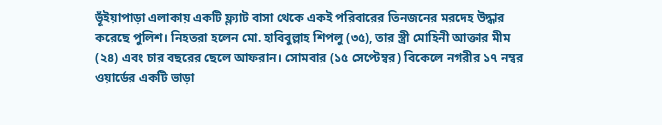ভূঁইয়াপাড়া এলাকায় একটি ফ্ল্যাট বাসা থেকে একই পরিবারের তিনজনের মরদেহ উদ্ধার করেছে পুলিশ। নিহতরা হলেন মো. হাবিবুল্লাহ শিপলু (৩৫), তার স্ত্রী মোহিনী আক্তার মীম (২৪) এবং চার বছরের ছেলে আফরান। সোমবার (১৫ সেপ্টেম্বর) বিকেলে নগরীর ১৭ নম্বর ওয়ার্ডের একটি ভাড়া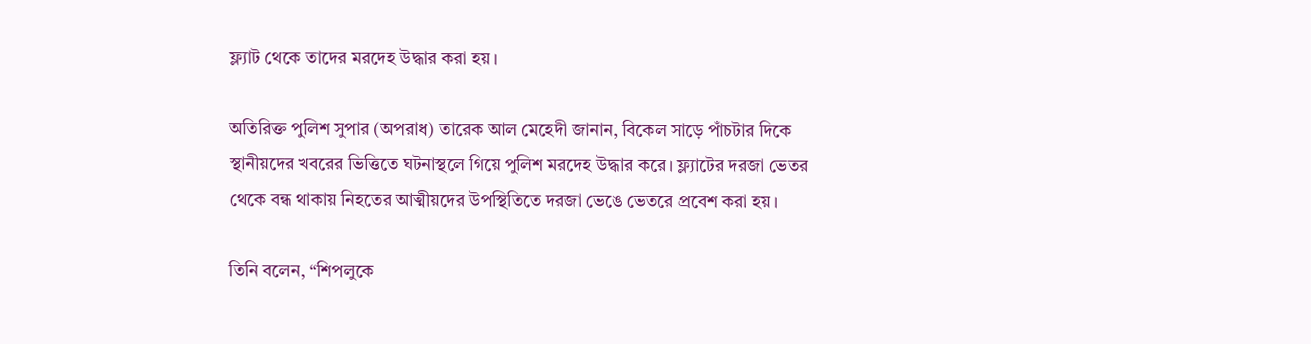ফ্ল্যাট থেকে তাদের মরদেহ উদ্ধার করা হয়।

অতিরিক্ত পুলিশ সুপার (অপরাধ) তারেক আল মেহেদী জানান, বিকেল সাড়ে পাঁচটার দিকে স্থানীয়দের খবরের ভিত্তিতে ঘটনাস্থলে গিয়ে পুলিশ মরদেহ উদ্ধার করে। ফ্ল্যাটের দরজা ভেতর থেকে বন্ধ থাকায় নিহতের আত্মীয়দের উপস্থিতিতে দরজা ভেঙে ভেতরে প্রবেশ করা হয়।

তিনি বলেন, “শিপলুকে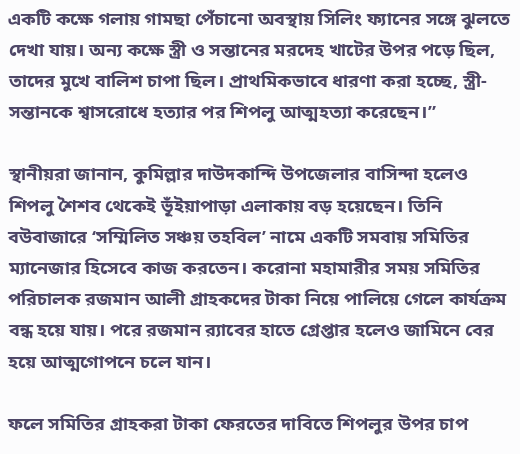একটি কক্ষে গলায় গামছা পেঁচানো অবস্থায় সিলিং ফ্যানের সঙ্গে ঝুলতে দেখা যায়। অন্য কক্ষে স্ত্রী ও সন্তানের মরদেহ খাটের উপর পড়ে ছিল, তাদের মুখে বালিশ চাপা ছিল। প্রাথমিকভাবে ধারণা করা হচ্ছে, স্ত্রী-সন্তানকে শ্বাসরোধে হত্যার পর শিপলু আত্মহত্যা করেছেন।”

স্থানীয়রা জানান, কুমিল্লার দাউদকান্দি উপজেলার বাসিন্দা হলেও শিপলু শৈশব থেকেই ভূঁইয়াপাড়া এলাকায় বড় হয়েছেন। তিনি বউবাজারে ‘সম্মিলিত সঞ্চয় তহবিল’ নামে একটি সমবায় সমিতির ম্যানেজার হিসেবে কাজ করতেন। করোনা মহামারীর সময় সমিতির পরিচালক রজমান আলী গ্রাহকদের টাকা নিয়ে পালিয়ে গেলে কার্যক্রম বন্ধ হয়ে যায়। পরে রজমান র‌্যাবের হাতে গ্রেপ্তার হলেও জামিনে বের হয়ে আত্মগোপনে চলে যান।

ফলে সমিতির গ্রাহকরা টাকা ফেরতের দাবিতে শিপলুর উপর চাপ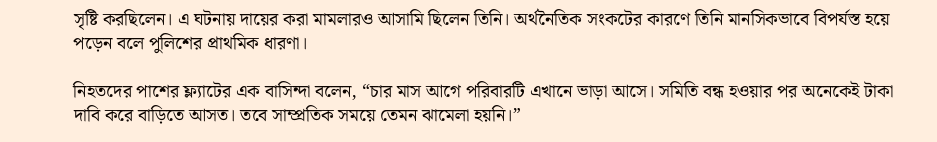সৃষ্টি করছিলেন। এ ঘটনায় দায়ের করা মামলারও আসামি ছিলেন তিনি। অর্থনৈতিক সংকটের কারণে তিনি মানসিকভাবে বিপর্যস্ত হয়ে পড়েন বলে পুলিশের প্রাথমিক ধারণা।

নিহতদের পাশের ফ্ল্যাটের এক বাসিন্দা বলেন, “চার মাস আগে পরিবারটি এখানে ভাড়া আসে। সমিতি বন্ধ হওয়ার পর অনেকেই টাকা দাবি করে বাড়িতে আসত। তবে সাম্প্রতিক সময়ে তেমন ঝামেলা হয়নি।”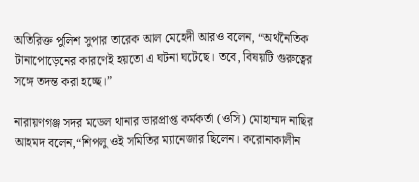অতিরিক্ত পুলিশ সুপার তারেক আল মেহেদী আরও বলেন, “অর্থনৈতিক টানাপোড়েনের কারণেই হয়তো এ ঘটনা ঘটেছে। তবে, বিষয়টি গুরুত্বের সঙ্গে তদন্ত করা হচ্ছে।”

নারায়ণগঞ্জ সদর মডেল থানার ভারপ্রাপ্ত কর্মকর্তা (ওসি) মোহাম্মদ নাছির আহমদ বলেন,“শিপলু ওই সমিতির ম্যানেজার ছিলেন। করোনাকালীন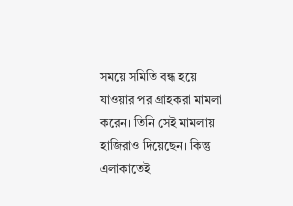সময়ে সমিতি বন্ধ হয়ে যাওয়ার পর গ্রাহকরা মামলা করেন। তিনি সেই মামলায় হাজিরাও দিয়েছেন। কিন্তু এলাকাতেই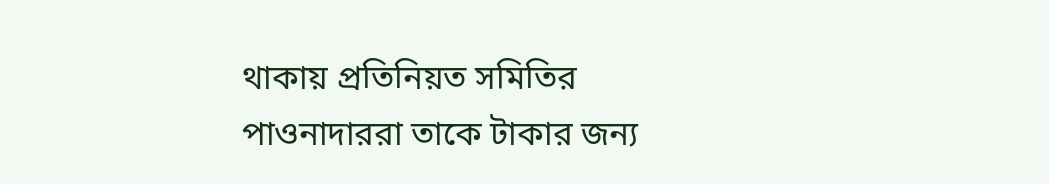থাকায় প্রতিনিয়ত সমিতির পাওনাদাররা তাকে টাকার জন্য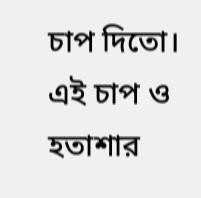চাপ দিতো। এই চাপ ও হতাশার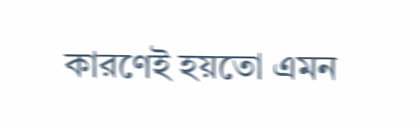কারণেই হয়তো এমন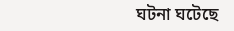ঘটনা ঘটেছে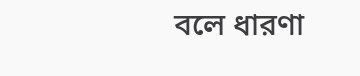বলে ধারণা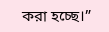করা হচ্ছে।”